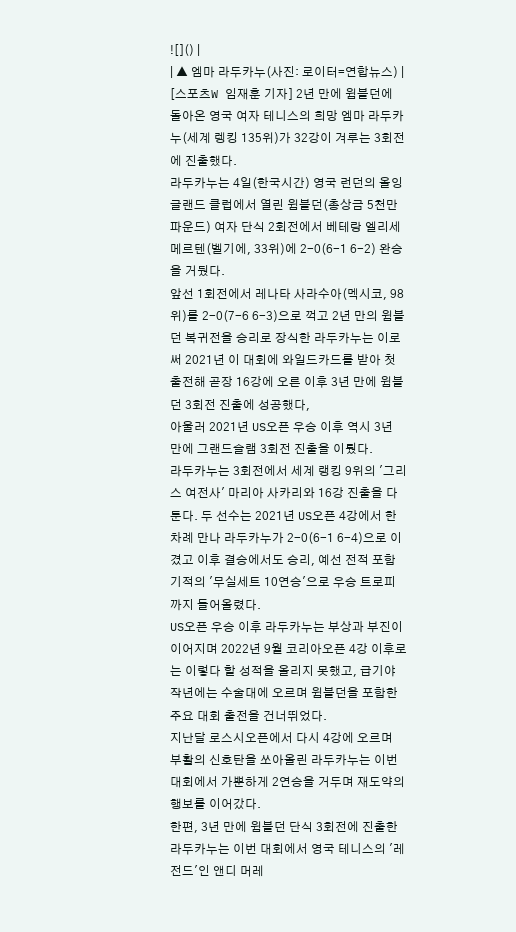![]() |
| ▲ 엠마 라두카누(사진: 로이터=연합뉴스) |
[스포츠W 임재훈 기자] 2년 만에 윔블던에 돌아온 영국 여자 테니스의 희망 엠마 라두카누(세계 렝킹 135위)가 32강이 겨루는 3회전에 진출했다.
라두카누는 4일(한국시간) 영국 런던의 올잉글랜드 클럽에서 열린 윔블던(총상금 5천만 파운드) 여자 단식 2회전에서 베테랑 엘리세 메르텐(벨기에, 33위)에 2-0(6-1 6-2) 완승을 거뒀다.
앞선 1회전에서 레나타 사라수아(멕시코, 98위)를 2-0(7-6 6-3)으로 꺽고 2년 만의 윔블던 복귀전을 승리로 장식한 라두카누는 이로써 2021년 이 대회에 와일드카드를 받아 첫 출전해 곧장 16강에 오른 이후 3년 만에 윔블던 3회전 진출에 성공했다,
아울러 2021년 US오픈 우승 이후 역시 3년 만에 그랜드슬램 3회전 진출을 이뤘다.
라두카누는 3회전에서 세계 랭킹 9위의 '그리스 여전사' 마리아 사카리와 16강 진출을 다툰다. 두 선수는 2021년 US오픈 4강에서 한 차례 만나 라두카누가 2-0(6-1 6-4)으로 이겼고 이후 결승에서도 승리, 예선 전적 포함 기적의 '무실세트 10연승'으로 우승 트로피까지 들어올렸다.
US오픈 우승 이후 라두카누는 부상과 부진이 이어지며 2022년 9월 코리아오픈 4강 이후로는 이렇다 할 성적을 올리지 못했고, 급기야 작년에는 수술대에 오르며 윔블던을 포함한 주요 대회 출전을 건너뛰었다.
지난달 로스시오픈에서 다시 4강에 오르며 부활의 신호탄을 쏘아올린 라두카누는 이번 대회에서 가뿐하게 2연승을 거두며 재도약의 행보를 이어갔다.
한편, 3년 만에 윔블던 단식 3회전에 진출한 라두카누는 이번 대회에서 영국 테니스의 '레전드'인 앤디 머레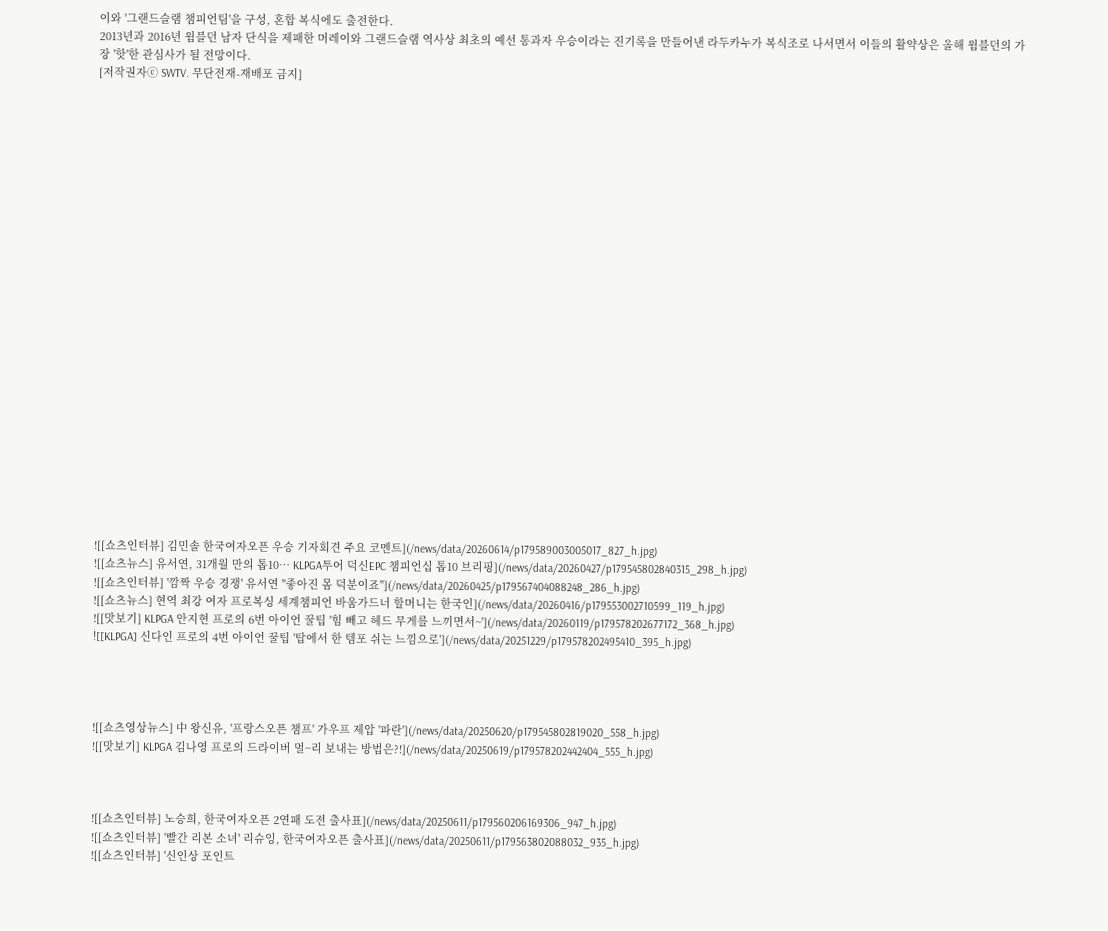이와 '그랜드슬램 챔피언팀'을 구성, 혼합 복식에도 출전한다.
2013년과 2016년 윔블던 남자 단식을 제패한 머레이와 그랜드슬램 역사상 최초의 예선 통과자 우승이라는 진기록을 만들어낸 라두카누가 복식조로 나서면서 이들의 활약상은 올해 윔블던의 가장 '핫'한 관심사가 될 전망이다.
[저작권자ⓒ SWTV. 무단전재-재배포 금지]

























![[쇼츠인터뷰] 김민솔 한국여자오픈 우승 기자회견 주요 코멘트](/news/data/20260614/p179589003005017_827_h.jpg)
![[쇼츠뉴스] 유서연, 31개월 만의 톱10… KLPGA투어 덕신EPC 챔피언십 톱10 브리핑](/news/data/20260427/p179545802840315_298_h.jpg)
![[쇼츠인터뷰] '깜짝 우승 경쟁' 유서연 "좋아진 몸 덕분이죠"](/news/data/20260425/p179567404088248_286_h.jpg)
![[쇼츠뉴스] 현역 최강 여자 프로복싱 세계챔피언 바움가드너 할머니는 한국인](/news/data/20260416/p179553002710599_119_h.jpg)
![[맛보기] KLPGA 안지현 프로의 6번 아이언 꿀팁 '힘 빼고 헤드 무게를 느끼면서~'](/news/data/20260119/p179578202677172_368_h.jpg)
![[KLPGA] 신다인 프로의 4번 아이언 꿀팁 '탑에서 한 템포 쉬는 느낌으로'](/news/data/20251229/p179578202495410_395_h.jpg)




![[쇼츠영상뉴스] 中 왕신유, '프랑스오픈 챔프' 가우프 제압 '파란'](/news/data/20250620/p179545802819020_558_h.jpg)
![[맛보기] KLPGA 김나영 프로의 드라이버 멀~리 보내는 방법은?!](/news/data/20250619/p179578202442404_555_h.jpg)



![[쇼츠인터뷰] 노승희, 한국여자오픈 2연패 도전 출사표](/news/data/20250611/p179560206169306_947_h.jpg)
![[쇼츠인터뷰] '빨간 리본 소녀' 리슈잉, 한국여자오픈 출사표](/news/data/20250611/p179563802088032_935_h.jpg)
![[쇼츠인터뷰] '신인상 포인트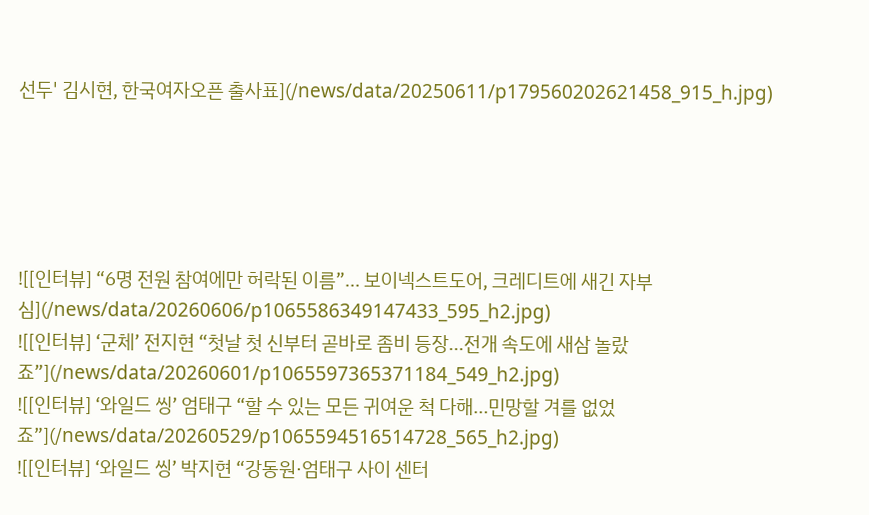선두' 김시현, 한국여자오픈 출사표](/news/data/20250611/p179560202621458_915_h.jpg)





![[인터뷰] “6명 전원 참여에만 허락된 이름”… 보이넥스트도어, 크레디트에 새긴 자부심](/news/data/20260606/p1065586349147433_595_h2.jpg)
![[인터뷰] ‘군체’ 전지현 “첫날 첫 신부터 곧바로 좀비 등장…전개 속도에 새삼 놀랐죠”](/news/data/20260601/p1065597365371184_549_h2.jpg)
![[인터뷰] ‘와일드 씽’ 엄태구 “할 수 있는 모든 귀여운 척 다해…민망할 겨를 없었죠”](/news/data/20260529/p1065594516514728_565_h2.jpg)
![[인터뷰] ‘와일드 씽’ 박지현 “강동원·엄태구 사이 센터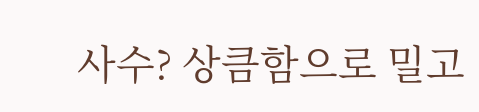사수? 상큼함으로 밀고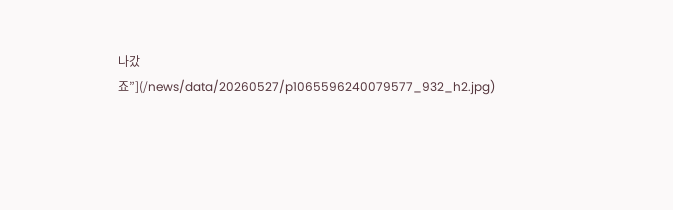나갔죠”](/news/data/20260527/p1065596240079577_932_h2.jpg)